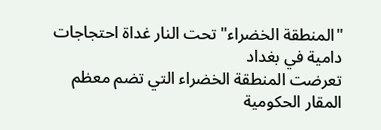"المنطقة الخضراء" تحت النار غداة احتجاجات دامية في بغداد
تعرضت المنطقة الخضراء التي تضم معظم المقار الحكومية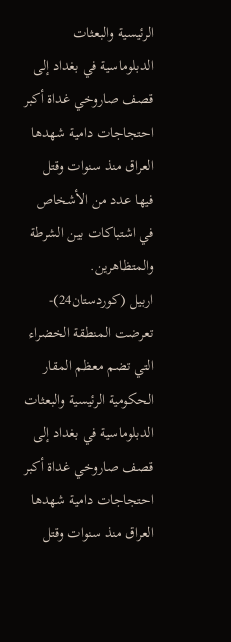الرئيسية والبعثات الدبلوماسية في بغداد إلى قصف صاروخي غداة أكبر احتجاجات دامية شهدها العراق منذ سنوات وقتل فيها عدد من الأشخاص في اشتباكات بين الشرطة والمتظاهرين.
اربيل (كوردستان24)- تعرضت المنطقة الخضراء التي تضم معظم المقار الحكومية الرئيسية والبعثات الدبلوماسية في بغداد إلى قصف صاروخي غداة أكبر احتجاجات دامية شهدها العراق منذ سنوات وقتل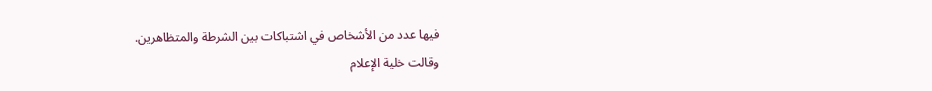فيها عدد من الأشخاص في اشتباكات بين الشرطة والمتظاهرين.
وقالت خلية الإعلام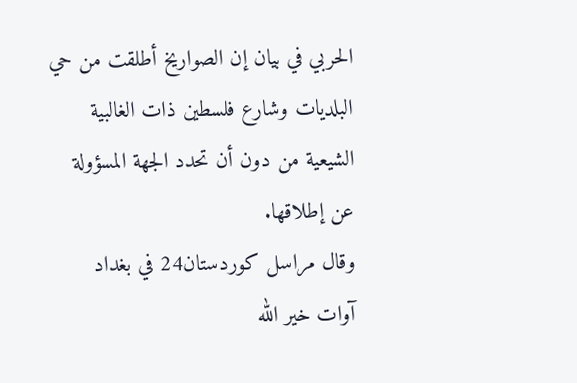الحربي في بيان إن الصواريخ أطلقت من حي البلديات وشارع فلسطين ذات الغالبية الشيعية من دون أن تحدد الجهة المسؤولة عن إطلاقها.
وقال مراسل كوردستان24 في بغداد آوات خير الله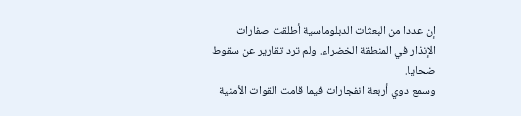إن عددا من البعثات الدبلوماسية أطلقت صفارات الإنذار في المنطقة الخضراء. ولم ترد تقارير عن سقوط ضحايا.
وسمع دوي أربعة انفجارات فيما قامت القوات الأمنية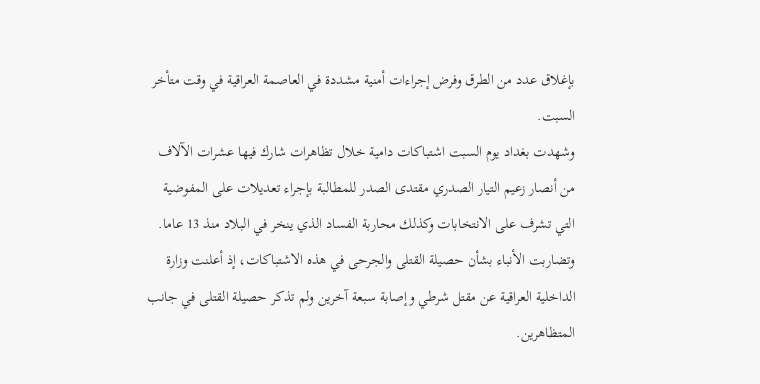بإغلاق عدد من الطرق وفرض إجراءات أمنية مشددة في العاصمة العراقية في وقت متأخر السبت.
وشهدت بغداد يوم السبت اشتباكات دامية خلال تظاهرات شارك فيها عشرات الآلاف من أنصار زعيم التيار الصدري مقتدى الصدر للمطالبة بإجراء تعديلات على المفوضية التي تشرف على الانتخابات وكذلك محاربة الفساد الذي ينخر في البلاد منذ 13 عاما.
وتضاربت الأنباء بشأن حصيلة القتلى والجرحى في هذه الاشتباكات، إذ أعلنت وزارة الداخلية العراقية عن مقتل شرطي وإصابة سبعة آخرين ولم تذكر حصيلة القتلى في جانب المتظاهرين.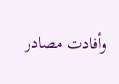وأفادت مصادر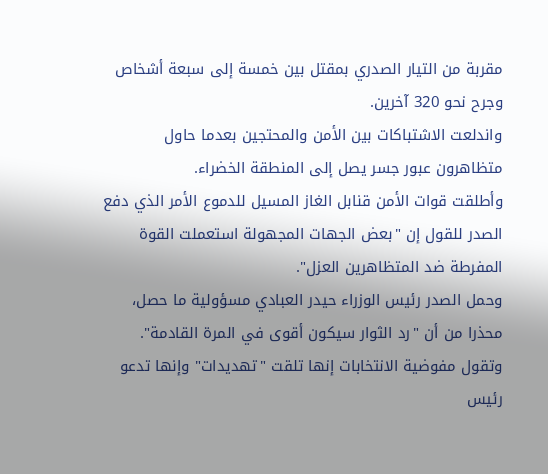مقربة من التيار الصدري بمقتل بين خمسة إلى سبعة أشخاص وجرح نحو 320 آخرين.
واندلعت الاشتباكات بين الأمن والمحتجين بعدما حاول متظاهرون عبور جسر يصل إلى المنطقة الخضراء.
وأطلقت قوات الأمن قنابل الغاز المسيل للدموع الأمر الذي دفع الصدر للقول إن "بعض الجهات المجهولة استعملت القوة المفرطة ضد المتظاهرين العزل".
وحمل الصدر رئيس الوزراء حيدر العبادي مسؤولية ما حصل، محذرا من أن "رد الثوار سيكون أقوى في المرة القادمة".
وتقول مفوضية الانتخابات إنها تلقت "تهديدات" وإنها تدعو رئيس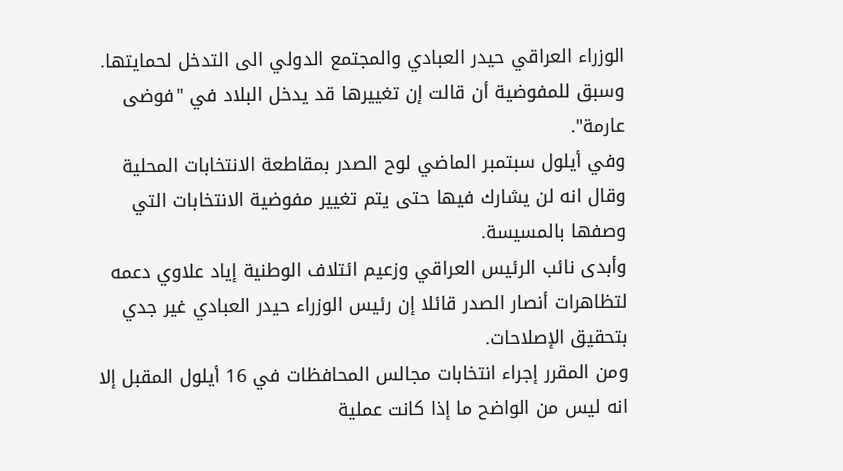الوزراء العراقي حيدر العبادي والمجتمع الدولي الى التدخل لحمايتها. وسبق للمفوضية أن قالت إن تغييرها قد يدخل البلاد في "فوضى عارمة".
وفي أيلول سبتمبر الماضي لوح الصدر بمقاطعة الانتخابات المحلية وقال انه لن يشارك فيها حتى يتم تغيير مفوضية الانتخابات التي وصفها بالمسيسة.
وأبدى نائب الرئيس العراقي وزعيم ائتلاف الوطنية إياد علاوي دعمه لتظاهرات أنصار الصدر قائلا إن رئيس الوزراء حيدر العبادي غير جدي بتحقيق الإصلاحات.
ومن المقرر إجراء انتخابات مجالس المحافظات في 16 أيلول المقبل إلا انه ليس من الواضح ما إذا كانت عملية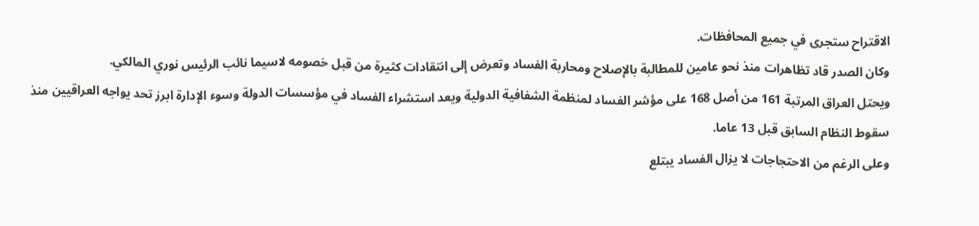الاقتراح ستجرى في جميع المحافظات.
وكان الصدر قاد تظاهرات منذ نحو عامين للمطالبة بالإصلاح ومحاربة الفساد وتعرض إلى انتقادات كثيرة من قبل خصومه لاسيما نائب الرئيس نوري المالكي.
ويحتل العراق المرتبة 161 من أصل 168 على مؤشر الفساد لمنظمة الشفافية الدولية ويعد استشراء الفساد في مؤسسات الدولة وسوء الإدارة ابرز تحد يواجه العراقيين منذ سقوط النظام السابق قبل 13 عاما.
وعلى الرغم من الاحتجاجات لا يزال الفساد يبتلع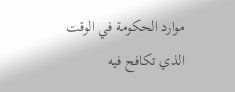موارد الحكومة في الوقت الذي تكافح فيه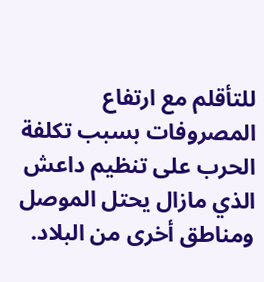للتأقلم مع ارتفاع المصروفات بسبب تكلفة الحرب على تنظيم داعش الذي مازال يحتل الموصل ومناطق أخرى من البلاد.